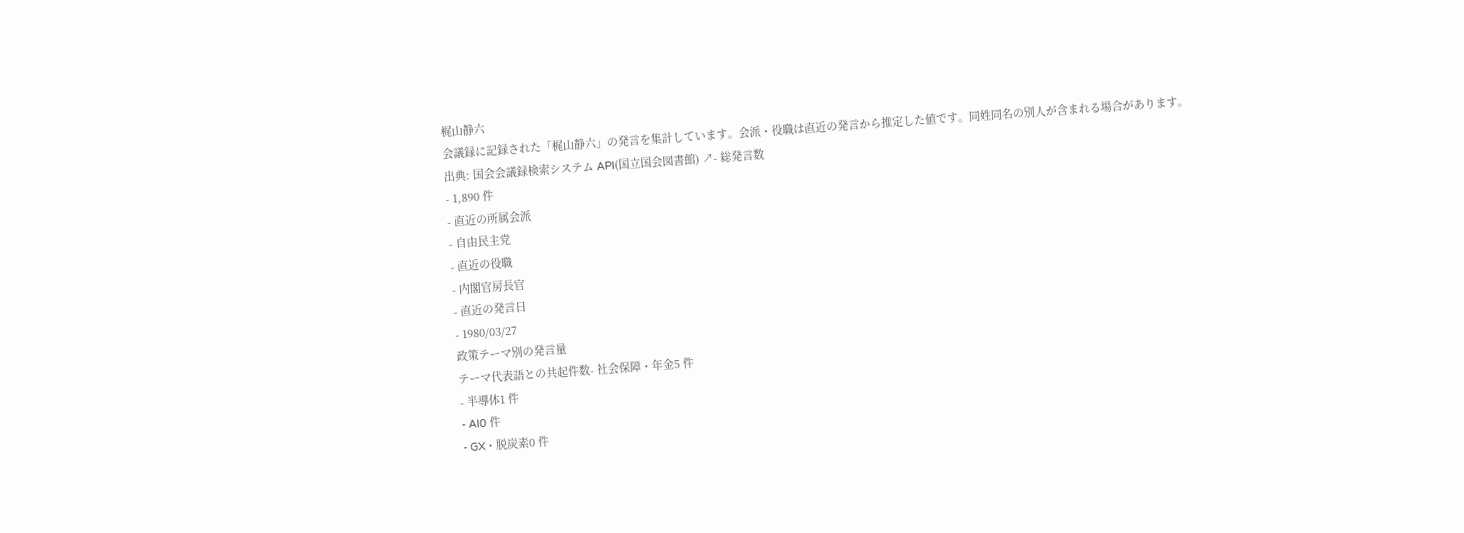梶山静六
会議録に記録された「梶山静六」の発言を集計しています。会派・役職は直近の発言から推定した値です。同姓同名の別人が含まれる場合があります。
出典: 国会会議録検索システム API(国立国会図書館) ↗- 総発言数
- 1,890 件
- 直近の所属会派
- 自由民主党
- 直近の役職
- 内閣官房長官
- 直近の発言日
- 1980/03/27
政策テーマ別の発言量
テーマ代表語との共起件数- 社会保障・年金5 件
- 半導体1 件
- AI0 件
- GX・脱炭素0 件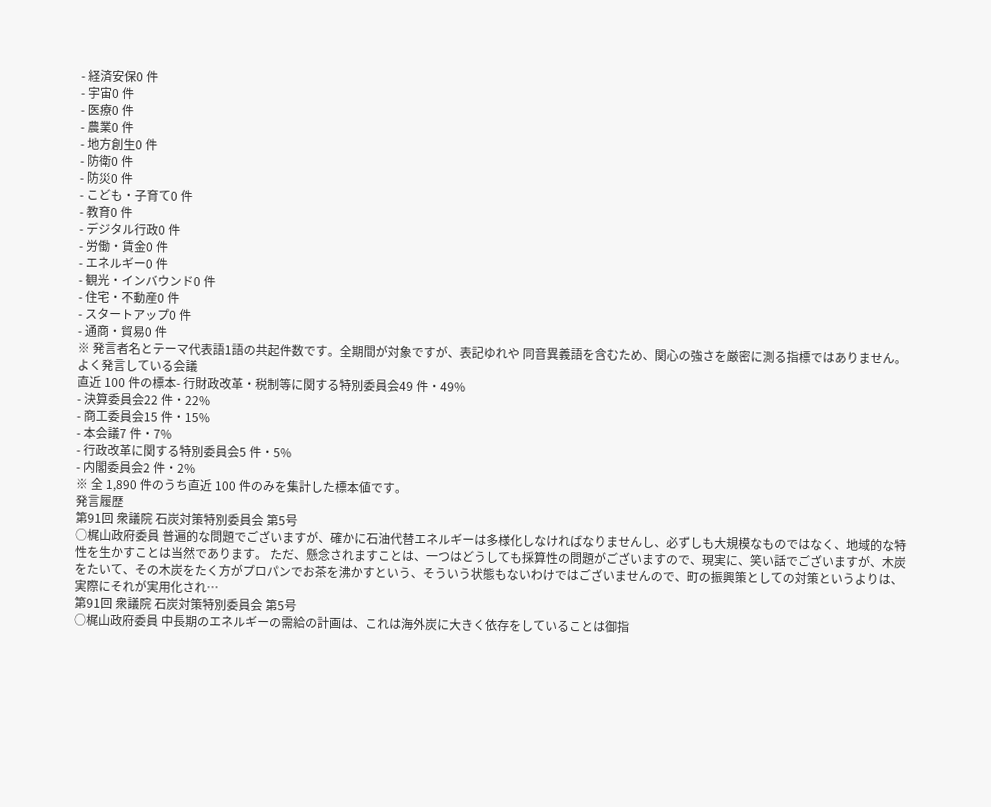- 経済安保0 件
- 宇宙0 件
- 医療0 件
- 農業0 件
- 地方創生0 件
- 防衛0 件
- 防災0 件
- こども・子育て0 件
- 教育0 件
- デジタル行政0 件
- 労働・賃金0 件
- エネルギー0 件
- 観光・インバウンド0 件
- 住宅・不動産0 件
- スタートアップ0 件
- 通商・貿易0 件
※ 発言者名とテーマ代表語1語の共起件数です。全期間が対象ですが、表記ゆれや 同音異義語を含むため、関心の強さを厳密に測る指標ではありません。
よく発言している会議
直近 100 件の標本- 行財政改革・税制等に関する特別委員会49 件・49%
- 決算委員会22 件・22%
- 商工委員会15 件・15%
- 本会議7 件・7%
- 行政改革に関する特別委員会5 件・5%
- 内閣委員会2 件・2%
※ 全 1,890 件のうち直近 100 件のみを集計した標本値です。
発言履歴
第91回 衆議院 石炭対策特別委員会 第5号
○梶山政府委員 普遍的な問題でございますが、確かに石油代替エネルギーは多様化しなければなりませんし、必ずしも大規模なものではなく、地域的な特性を生かすことは当然であります。 ただ、懸念されますことは、一つはどうしても採算性の問題がございますので、現実に、笑い話でございますが、木炭をたいて、その木炭をたく方がプロパンでお茶を沸かすという、そういう状態もないわけではございませんので、町の振興策としての対策というよりは、実際にそれが実用化され…
第91回 衆議院 石炭対策特別委員会 第5号
○梶山政府委員 中長期のエネルギーの需給の計画は、これは海外炭に大きく依存をしていることは御指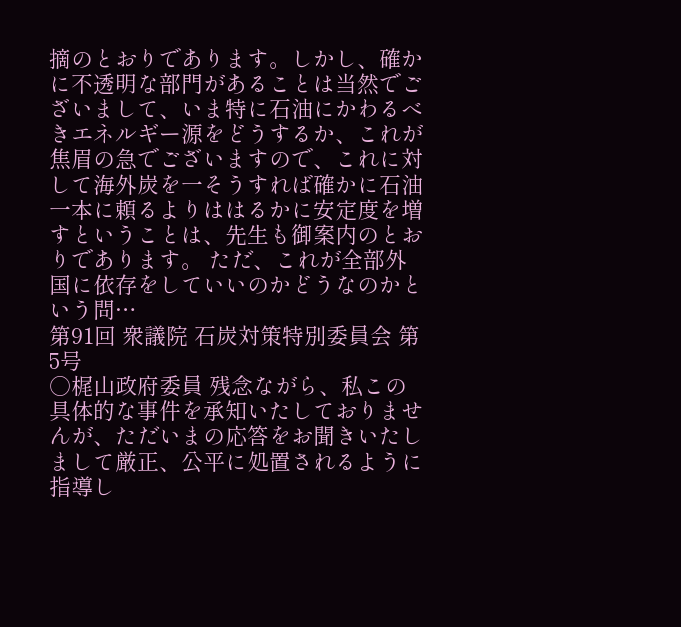摘のとおりであります。しかし、確かに不透明な部門があることは当然でございまして、いま特に石油にかわるべきエネルギー源をどうするか、これが焦眉の急でございますので、これに対して海外炭を一そうすれば確かに石油一本に頼るよりははるかに安定度を増すということは、先生も御案内のとおりであります。 ただ、これが全部外国に依存をしていいのかどうなのかという問…
第91回 衆議院 石炭対策特別委員会 第5号
○梶山政府委員 残念ながら、私この具体的な事件を承知いたしておりませんが、ただいまの応答をお聞きいたしまして厳正、公平に処置されるように指導し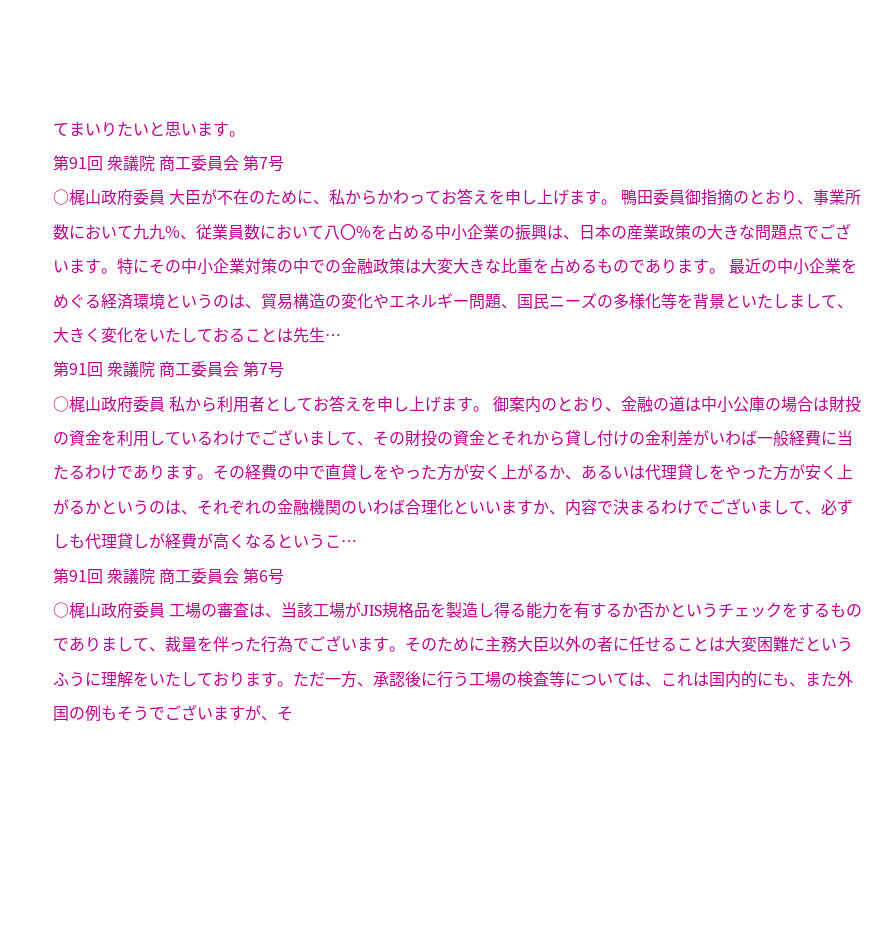てまいりたいと思います。
第91回 衆議院 商工委員会 第7号
○梶山政府委員 大臣が不在のために、私からかわってお答えを申し上げます。 鴨田委員御指摘のとおり、事業所数において九九%、従業員数において八〇%を占める中小企業の振興は、日本の産業政策の大きな問題点でございます。特にその中小企業対策の中での金融政策は大変大きな比重を占めるものであります。 最近の中小企業をめぐる経済環境というのは、貿易構造の変化やエネルギー問題、国民ニーズの多様化等を背景といたしまして、大きく変化をいたしておることは先生…
第91回 衆議院 商工委員会 第7号
○梶山政府委員 私から利用者としてお答えを申し上げます。 御案内のとおり、金融の道は中小公庫の場合は財投の資金を利用しているわけでございまして、その財投の資金とそれから貸し付けの金利差がいわば一般経費に当たるわけであります。その経費の中で直貸しをやった方が安く上がるか、あるいは代理貸しをやった方が安く上がるかというのは、それぞれの金融機関のいわば合理化といいますか、内容で決まるわけでございまして、必ずしも代理貸しが経費が高くなるというこ…
第91回 衆議院 商工委員会 第6号
○梶山政府委員 工場の審査は、当該工場がJIS規格品を製造し得る能力を有するか否かというチェックをするものでありまして、裁量を伴った行為でございます。そのために主務大臣以外の者に任せることは大変困難だというふうに理解をいたしております。ただ一方、承認後に行う工場の検査等については、これは国内的にも、また外国の例もそうでございますが、そ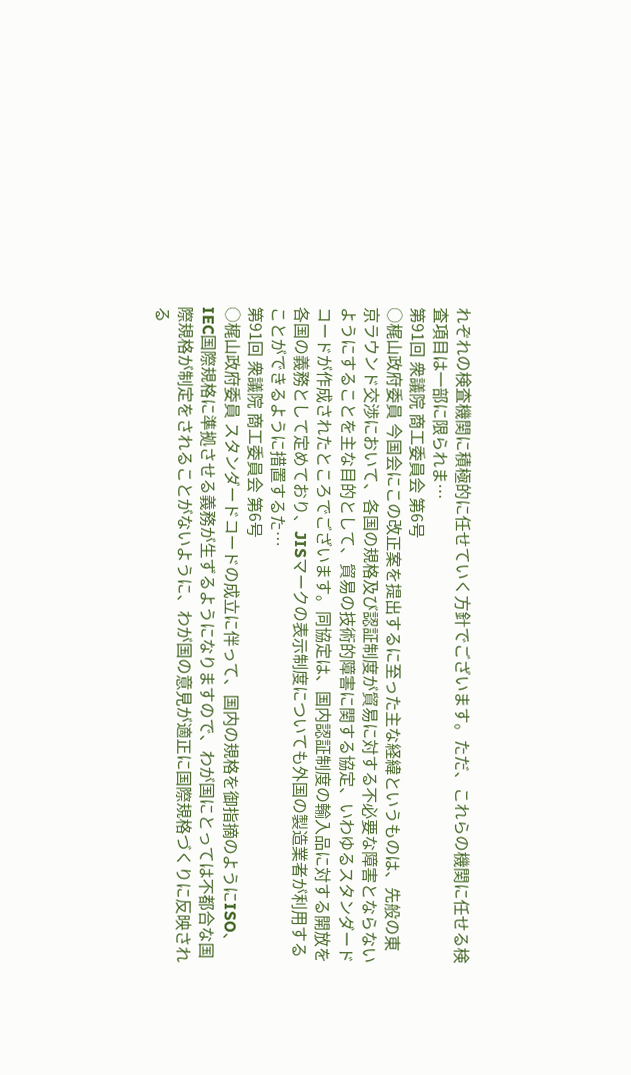れぞれの検査機関に積極的に任せていく方針でございます。ただ、これらの機関に任せる検査項目は一部に限られま…
第91回 衆議院 商工委員会 第6号
○梶山政府委員 今国会にこの改正案を提出するに至った主な経緯というものは、先般の東京ラウンド交渉において、各国の規格及び認証制度が貿易に対する不必要な障害とならないようにすることを主な目的として、貿易の技術的障害に関する協定、いわゆるスタンダードコードが作成されたところでございます。同協定は、国内認証制度の輸入品に対する開放を各国の義務として定めており、JISマークの表示制度についても外国の製造業者が利用することができるように措置するた…
第91回 衆議院 商工委員会 第6号
○梶山政府委員 スタンダードコードの成立に伴って、国内の規格を御指摘のようにISO、IEC国際規格に準拠させる義務が生ずるようになりますので、わが国にとっては不都合な国際規格が制定をされることがないように、わが国の意見が適正に国際規格づくりに反映される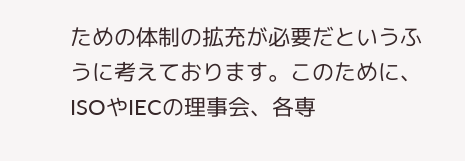ための体制の拡充が必要だというふうに考えております。このために、ISOやIECの理事会、各専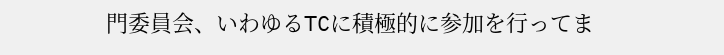門委員会、いわゆるTCに積極的に参加を行ってま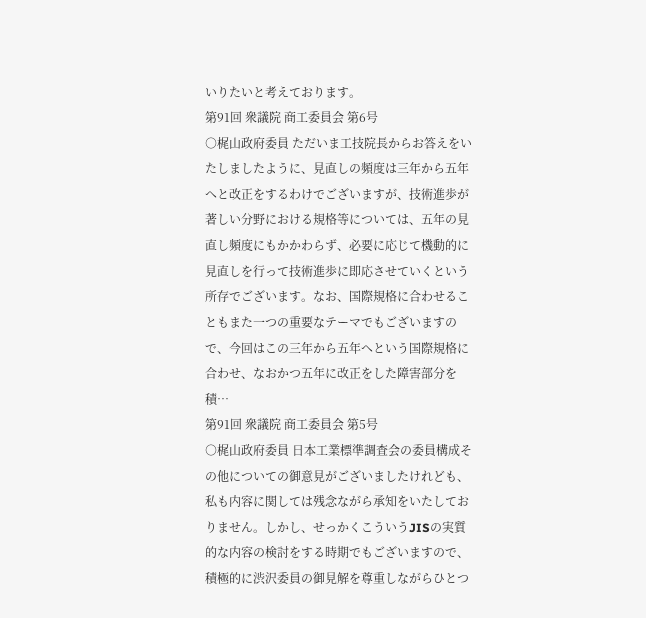いりたいと考えております。
第91回 衆議院 商工委員会 第6号
○梶山政府委員 ただいま工技院長からお答えをいたしましたように、見直しの頻度は三年から五年へと改正をするわけでございますが、技術進歩が著しい分野における規格等については、五年の見直し頻度にもかかわらず、必要に応じて機動的に見直しを行って技術進歩に即応させていくという所存でございます。なお、国際規格に合わせることもまた一つの重要なテーマでもございますので、今回はこの三年から五年へという国際規格に合わせ、なおかつ五年に改正をした障害部分を積…
第91回 衆議院 商工委員会 第5号
○梶山政府委員 日本工業標準調査会の委員構成その他についての御意見がございましたけれども、私も内容に関しては残念ながら承知をいたしておりません。しかし、せっかくこういうJISの実質的な内容の検討をする時期でもございますので、積極的に渋沢委員の御見解を尊重しながらひとつ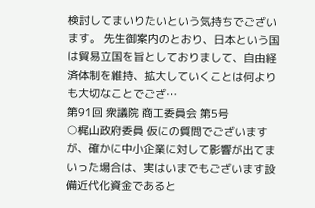検討してまいりたいという気持ちでございます。 先生御案内のとおり、日本という国は貿易立国を旨としておりまして、自由経済体制を維持、拡大していくことは何よりも大切なことでござ…
第91回 衆議院 商工委員会 第5号
○梶山政府委員 仮にの質問でございますが、確かに中小企業に対して影響が出てまいった場合は、実はいまでもございます設備近代化資金であると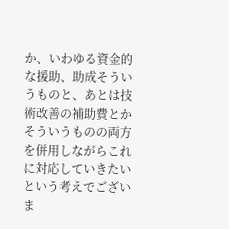か、いわゆる資金的な援助、助成そういうものと、あとは技術改善の補助費とかそういうものの両方を併用しながらこれに対応していきたいという考えでございま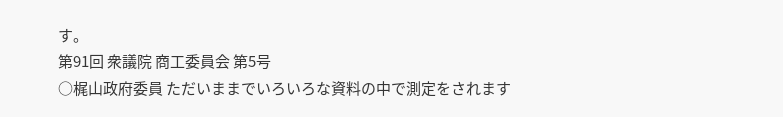す。
第91回 衆議院 商工委員会 第5号
○梶山政府委員 ただいままでいろいろな資料の中で測定をされます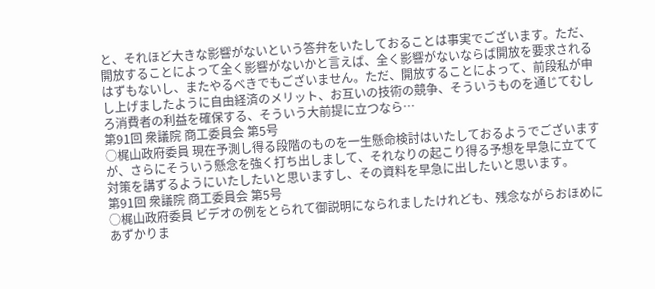と、それほど大きな影響がないという答弁をいたしておることは事実でございます。ただ、開放することによって全く影響がないかと言えば、全く影響がないならば開放を要求されるはずもないし、またやるべきでもございません。ただ、開放することによって、前段私が申し上げましたように自由経済のメリット、お互いの技術の競争、そういうものを通じてむしろ消費者の利益を確保する、そういう大前提に立つなら…
第91回 衆議院 商工委員会 第5号
○梶山政府委員 現在予測し得る段階のものを一生懸命検討はいたしておるようでございますが、さらにそういう懸念を強く打ち出しまして、それなりの起こり得る予想を早急に立てて対策を講ずるようにいたしたいと思いますし、その資料を早急に出したいと思います。
第91回 衆議院 商工委員会 第5号
○梶山政府委員 ビデオの例をとられて御説明になられましたけれども、残念ながらおほめにあずかりま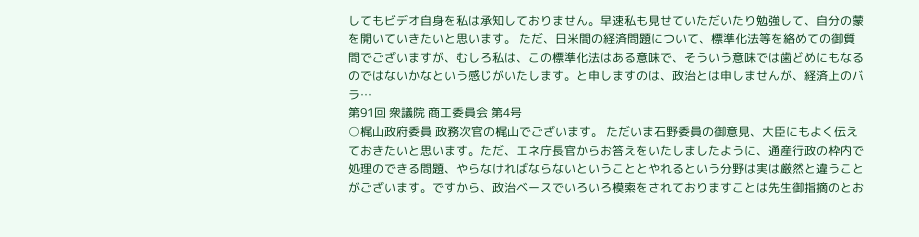してもビデオ自身を私は承知しておりません。早速私も見せていただいたり勉強して、自分の蒙を開いていきたいと思います。 ただ、日米間の経済問題について、標準化法等を絡めての御質問でございますが、むしろ私は、この標準化法はある意味で、そういう意味では歯どめにもなるのではないかなという感じがいたします。と申しますのは、政治とは申しませんが、経済上のバラ…
第91回 衆議院 商工委員会 第4号
○梶山政府委員 政務次官の梶山でございます。 ただいま石野委員の御意見、大臣にもよく伝えておきたいと思います。ただ、エネ庁長官からお答えをいたしましたように、通産行政の枠内で処理のできる問題、やらなければならないということとやれるという分野は実は厳然と違うことがございます。ですから、政治ベースでいろいろ模索をされておりますことは先生御指摘のとお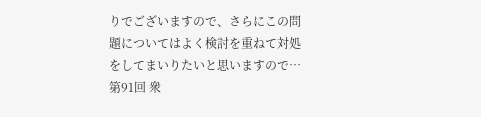りでございますので、さらにこの問題についてはよく検討を重ねて対処をしてまいりたいと思いますので…
第91回 衆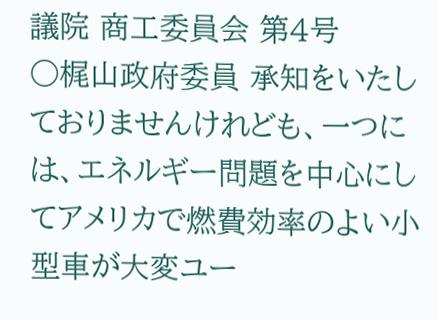議院 商工委員会 第4号
○梶山政府委員 承知をいたしておりませんけれども、一つには、エネルギー問題を中心にしてアメリカで燃費効率のよい小型車が大変ユー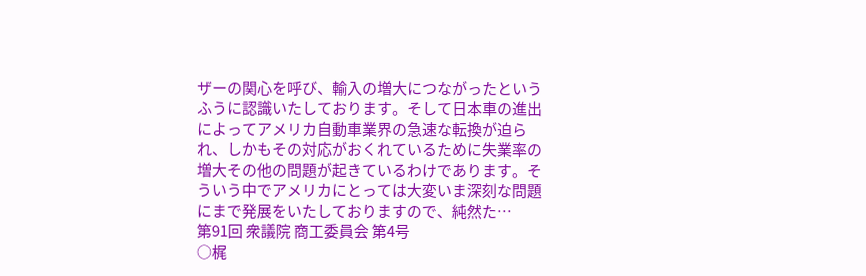ザーの関心を呼び、輸入の増大につながったというふうに認識いたしております。そして日本車の進出によってアメリカ自動車業界の急速な転換が迫られ、しかもその対応がおくれているために失業率の増大その他の問題が起きているわけであります。そういう中でアメリカにとっては大変いま深刻な問題にまで発展をいたしておりますので、純然た…
第91回 衆議院 商工委員会 第4号
○梶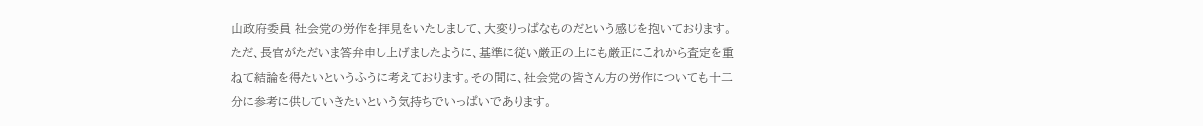山政府委員 社会党の労作を拝見をいたしまして、大変りっぱなものだという感じを抱いております。ただ、長官がただいま答弁申し上げましたように、基準に従い厳正の上にも厳正にこれから査定を重ねて結論を得たいというふうに考えております。その間に、社会党の皆さん方の労作についても十二分に参考に供していきたいという気持ちでいっぱいであります。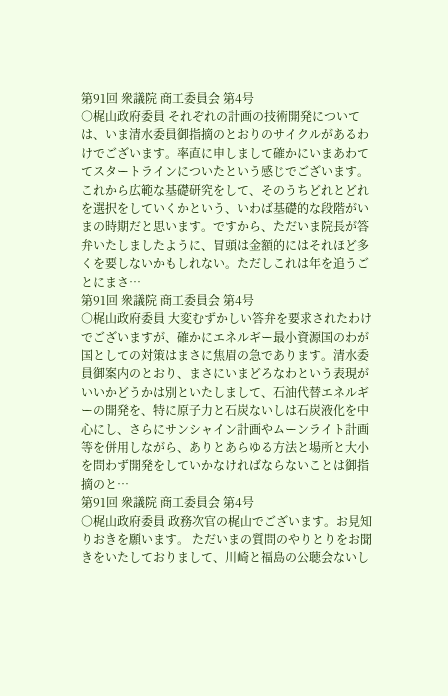第91回 衆議院 商工委員会 第4号
○梶山政府委員 それぞれの計画の技術開発については、いま清水委員御指摘のとおりのサイクルがあるわけでございます。率直に申しまして確かにいまあわててスタートラインについたという感じでございます。これから広範な基礎研究をして、そのうちどれとどれを選択をしていくかという、いわば基礎的な段階がいまの時期だと思います。ですから、ただいま院長が答弁いたしましたように、冒頭は金額的にはそれほど多くを要しないかもしれない。ただしこれは年を追うごとにまさ…
第91回 衆議院 商工委員会 第4号
○梶山政府委員 大変むずかしい答弁を要求されたわけでございますが、確かにエネルギー最小資源国のわが国としての対策はまさに焦眉の急であります。清水委員御案内のとおり、まさにいまどろなわという表現がいいかどうかは別といたしまして、石油代替エネルギーの開発を、特に原子力と石炭ないしは石炭液化を中心にし、さらにサンシャイン計画やムーンライト計画等を併用しながら、ありとあらゆる方法と場所と大小を問わず開発をしていかなければならないことは御指摘のと…
第91回 衆議院 商工委員会 第4号
○梶山政府委員 政務次官の梶山でございます。お見知りおきを願います。 ただいまの質問のやりとりをお聞きをいたしておりまして、川崎と福島の公聴会ないし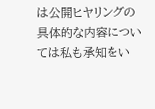は公開ヒヤリングの具体的な内容については私も承知をい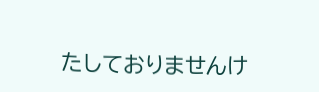たしておりませんけ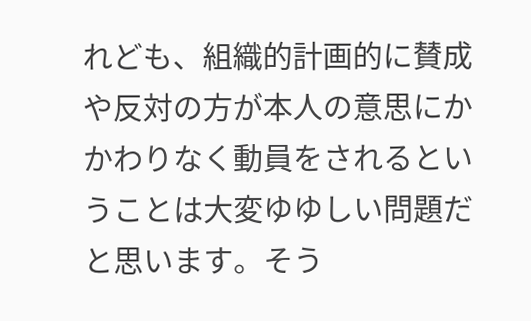れども、組織的計画的に賛成や反対の方が本人の意思にかかわりなく動員をされるということは大変ゆゆしい問題だと思います。そう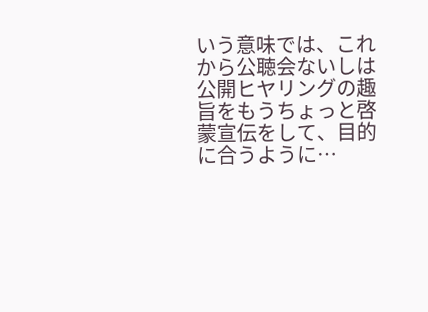いう意味では、これから公聴会ないしは公開ヒヤリングの趣旨をもうちょっと啓蒙宣伝をして、目的に合うように…